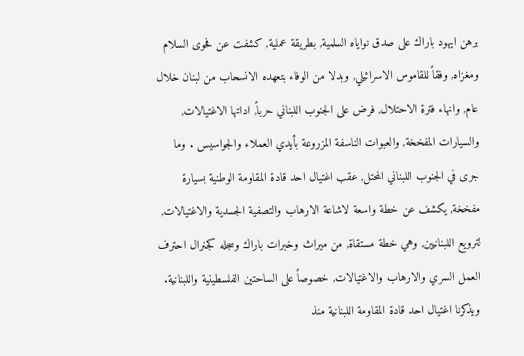برهن ايهود باراك على صدق نواياه السلمية, بطريقة عملية, كشفت عن فحوى السلام ومغزاه, وفقاً للقاموس الاسرائيلي, وبدلا من الوفاء بتعهده الانسحاب من لبنان خلال عام, وانهاء فترة الاحتلال, فرض على الجنوب اللبناني حرباً, اداتها الاغتيالات, والسيارات المفخخة, والعبوات الناسفة المزروعة بأيدي العملاء والجواسيس . وما جرى في الجنوب اللبناني المحتل, عقب اغتيال احد قادة المقاومة الوطنية بسيارة مفخخة, يكشف عن خطة واسعة لاشاعة الارهاب والتصفية الجسدية والاغتيالات, لترويع اللبنانيين, وهي خطة مستقاة, من ميراث وخبرات باراك وسجله كجنرال احترف العمل السري والارهاب والاغتيالات, خصوصاً على الساحتين الفلسطينية واللبنانية. ويذكرنا اغتيال احد قادة المقاومة اللبنانية منذ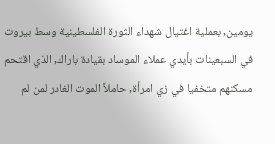يومين, بعملية اغتيال شهداء الثورة الفلسطينية وسط بيروت في السبعينات بأيدي عملاء الموساد بقيادة باراك, الذي اقتحم مسكنهم متخفيا في زي امرأة, حاملاً الموت الغادر لمن لم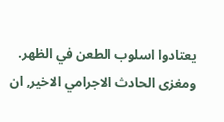يعتادوا اسلوب الطعن في الظهر. ومغزى الحادث الاجرامي الاخير, ان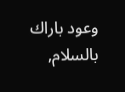وعود باراك بالسلام,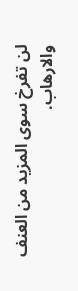لن تفرخ سوى المزيد من العنف والارهاب.